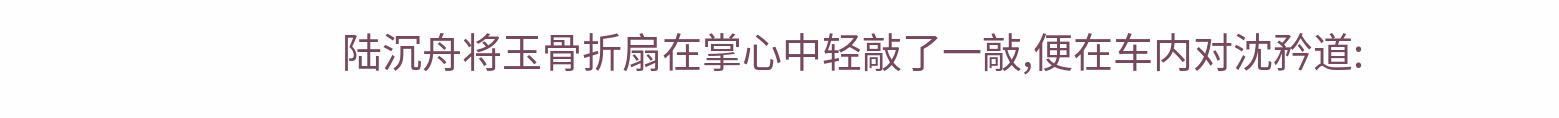陆沉舟将玉骨折扇在掌心中轻敲了一敲,便在车内对沈矜道: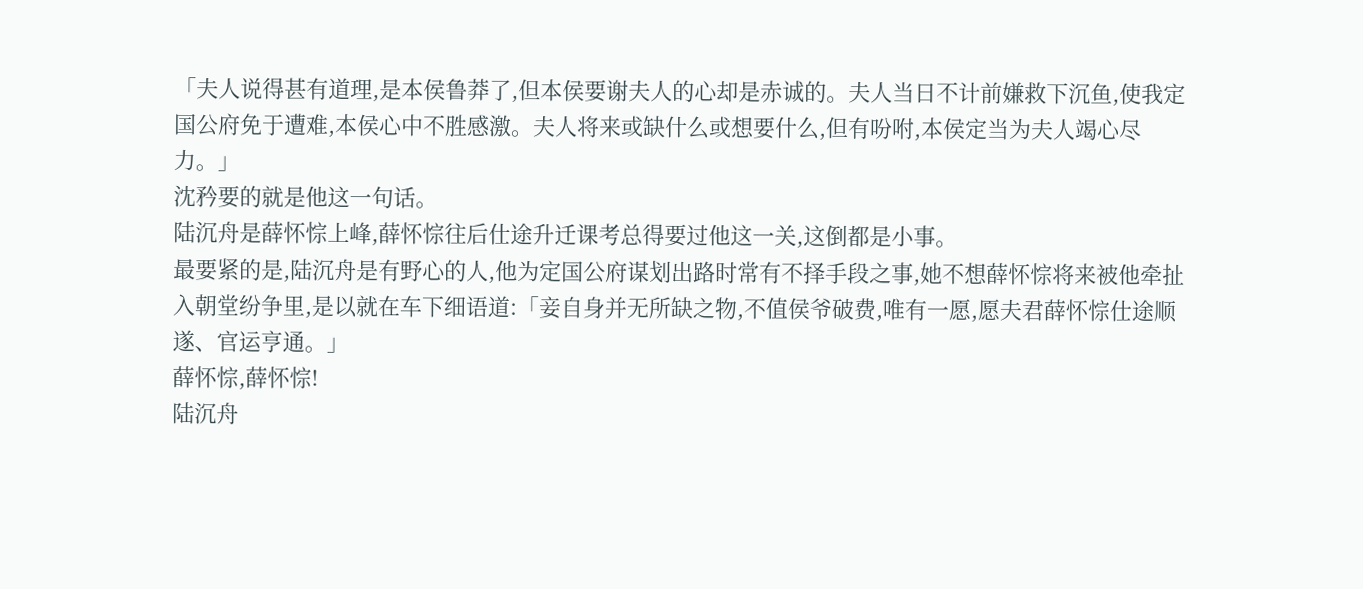「夫人说得甚有道理,是本侯鲁莽了,但本侯要谢夫人的心却是赤诚的。夫人当日不计前嫌救下沉鱼,使我定国公府免于遭难,本侯心中不胜感激。夫人将来或缺什么或想要什么,但有吩咐,本侯定当为夫人竭心尽力。」
沈矜要的就是他这一句话。
陆沉舟是薛怀悰上峰,薛怀悰往后仕途升迁课考总得要过他这一关,这倒都是小事。
最要紧的是,陆沉舟是有野心的人,他为定国公府谋划出路时常有不择手段之事,她不想薛怀悰将来被他牵扯入朝堂纷争里,是以就在车下细语道:「妾自身并无所缺之物,不值侯爷破费,唯有一愿,愿夫君薛怀悰仕途顺遂、官运亨通。」
薛怀悰,薛怀悰!
陆沉舟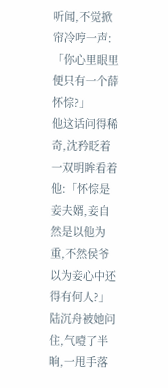听闻,不觉掀帘冷哼一声:「你心里眼里便只有一个薛怀悰?」
他这话问得稀奇,沈矜眨着一双明眸看着他:「怀悰是妾夫婿,妾自然是以他为重,不然侯爷以为妾心中还得有何人?」
陆沉舟被她问住,气噎了半晌,一甩手落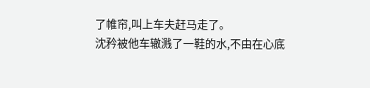了帷帘,叫上车夫赶马走了。
沈矜被他车辙溅了一鞋的水,不由在心底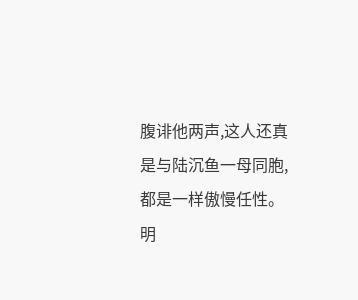腹诽他两声,这人还真是与陆沉鱼一母同胞,都是一样傲慢任性。
明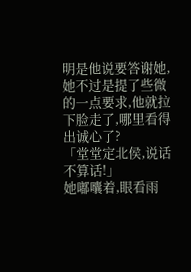明是他说要答谢她,她不过是提了些微的一点要求,他就拉下脸走了,哪里看得出诚心了?
「堂堂定北侯,说话不算话!」
她嘟囔着,眼看雨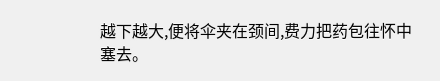越下越大,便将伞夹在颈间,费力把药包往怀中塞去。